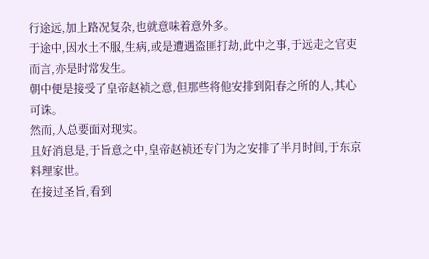行途远,加上路况复杂,也就意味着意外多。
于途中,因水土不服,生病,或是遭遇盗匪打劫,此中之事,于远走之官吏而言,亦是时常发生。
朝中便是接受了皇帝赵祯之意,但那些将他安排到阳春之所的人,其心可诛。
然而,人总要面对现实。
且好消息是,于旨意之中,皇帝赵祯还专门为之安排了半月时间,于东京料理家世。
在接过圣旨,看到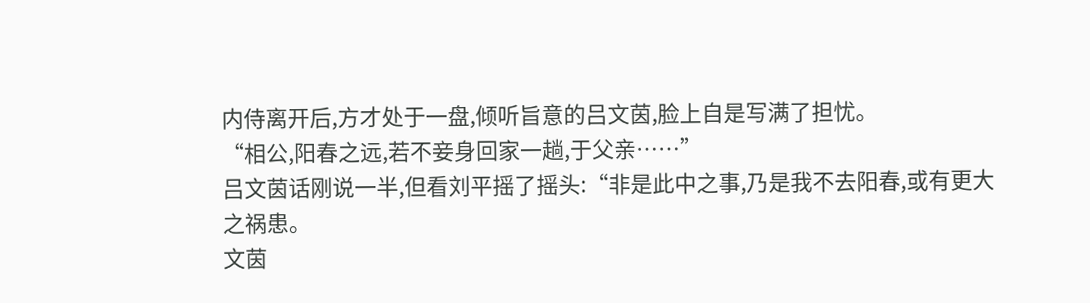内侍离开后,方才处于一盘,倾听旨意的吕文茵,脸上自是写满了担忧。
“相公,阳春之远,若不妾身回家一趟,于父亲……”
吕文茵话刚说一半,但看刘平摇了摇头:“非是此中之事,乃是我不去阳春,或有更大之祸患。
文茵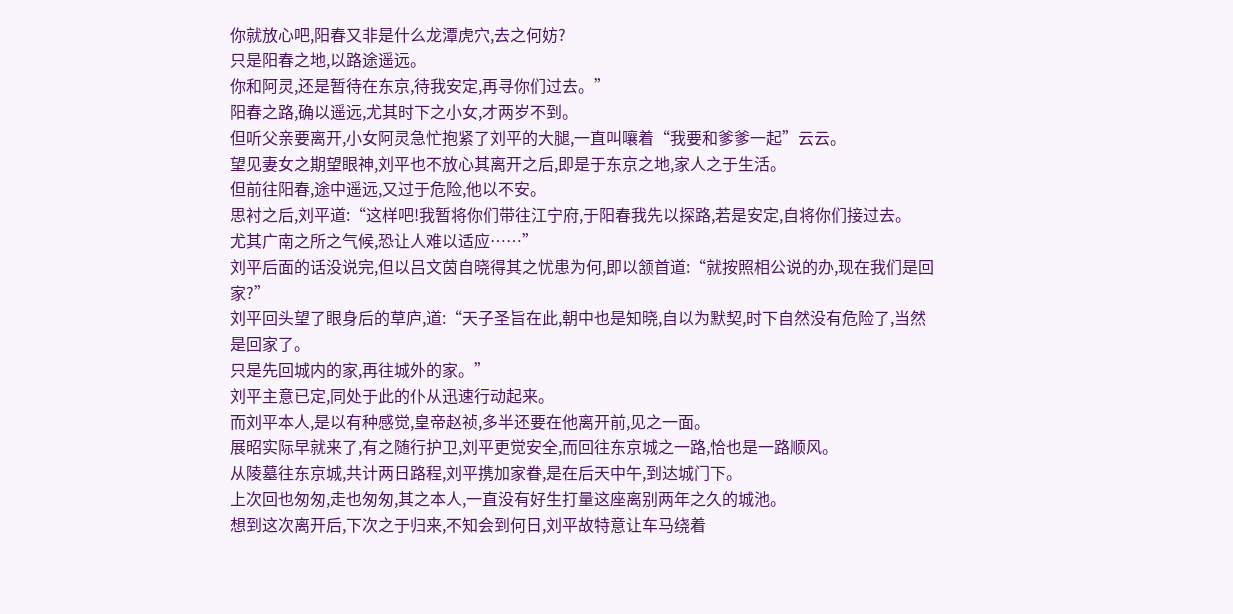你就放心吧,阳春又非是什么龙潭虎穴,去之何妨?
只是阳春之地,以路途遥远。
你和阿灵,还是暂待在东京,待我安定,再寻你们过去。”
阳春之路,确以遥远,尤其时下之小女,才两岁不到。
但听父亲要离开,小女阿灵急忙抱紧了刘平的大腿,一直叫嚷着“我要和爹爹一起”云云。
望见妻女之期望眼神,刘平也不放心其离开之后,即是于东京之地,家人之于生活。
但前往阳春,途中遥远,又过于危险,他以不安。
思衬之后,刘平道:“这样吧!我暂将你们带往江宁府,于阳春我先以探路,若是安定,自将你们接过去。
尤其广南之所之气候,恐让人难以适应……”
刘平后面的话没说完,但以吕文茵自晓得其之忧患为何,即以颔首道:“就按照相公说的办,现在我们是回家?”
刘平回头望了眼身后的草庐,道:“天子圣旨在此,朝中也是知晓,自以为默契,时下自然没有危险了,当然是回家了。
只是先回城内的家,再往城外的家。”
刘平主意已定,同处于此的仆从迅速行动起来。
而刘平本人,是以有种感觉,皇帝赵祯,多半还要在他离开前,见之一面。
展昭实际早就来了,有之随行护卫,刘平更觉安全,而回往东京城之一路,恰也是一路顺风。
从陵墓往东京城,共计两日路程,刘平携加家眷,是在后天中午,到达城门下。
上次回也匆匆,走也匆匆,其之本人,一直没有好生打量这座离别两年之久的城池。
想到这次离开后,下次之于归来,不知会到何日,刘平故特意让车马绕着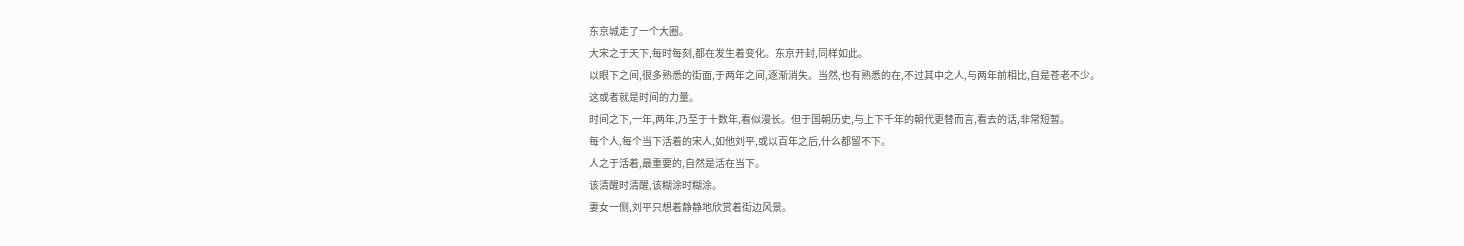东京城走了一个大圈。
大宋之于天下,每时每刻,都在发生着变化。东京开封,同样如此。
以眼下之间,很多熟悉的街面,于两年之间,逐渐消失。当然,也有熟悉的在,不过其中之人,与两年前相比,自是苍老不少。
这或者就是时间的力量。
时间之下,一年,两年,乃至于十数年,看似漫长。但于国朝历史,与上下千年的朝代更替而言,看去的话,非常短暂。
每个人,每个当下活着的宋人,如他刘平,或以百年之后,什么都留不下。
人之于活着,最重要的,自然是活在当下。
该清醒时清醒,该糊涂时糊涂。
妻女一侧,刘平只想着静静地欣赏着街边风景。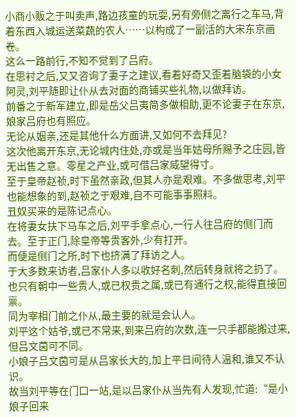小商小贩之于叫卖声,路边孩童的玩耍,另有旁侧之离行之车马,背着东西入城运送菜蔬的农人……以构成了一副活的大宋东京画卷。
这么一路前行,不知不觉到了吕府。
在思衬之后,又又咨询了妻子之建议,看着好奇又歪着脑袋的小女阿灵,刘平随即让仆从去对面的商铺买些礼物,以做拜访。
前番之于新军建立,即是岳父吕夷简多做相助,更不论妻子在东京,娘家吕府也有照应。
无论从姻亲,还是其他什么方面讲,又如何不去拜见?
这次他离开东京,无论城内住处,亦或是当年姑母所赐予之庄园,皆无出售之意。零星之产业,或可借吕家威望得寸。
至于皇帝赵祯,时下虽然亲政,但其人亦是艰难。不多做思考,刘平也能想象的到,赵祯之于艰难,自不可能事事照料。
丑奴买来的是陈记点心。
在将妻女扶下马车之后,刘平手拿点心,一行人往吕府的侧门而去。至于正门,除皇帝等贵客外,少有打开。
而便是侧门之所,时下也挤满了拜访之人。
于大多数来访者,吕家仆人多以收好名刺,然后转身就将之扔了。
也只有朝中一些贵人,或已权贵之属,或已有通行之权,能得直接回禀。
同为宰相门前之仆从,最主要的就是会认人。
刘平这个姑爷,或已不常来,到来吕府的次数,连一只手都能搬过来,但吕文茵可不同。
小娘子吕文茵可是从吕家长大的,加上平日间待人温和,谁又不认识。
故当刘平等在门口一站,是以吕家仆从当先有人发现,忙道:“是小娘子回来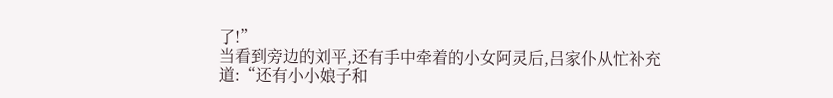了!”
当看到旁边的刘平,还有手中牵着的小女阿灵后,吕家仆从忙补充道:“还有小小娘子和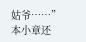姑爷……”
本小章还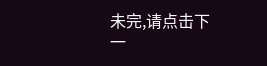未完,请点击下一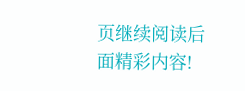页继续阅读后面精彩内容!